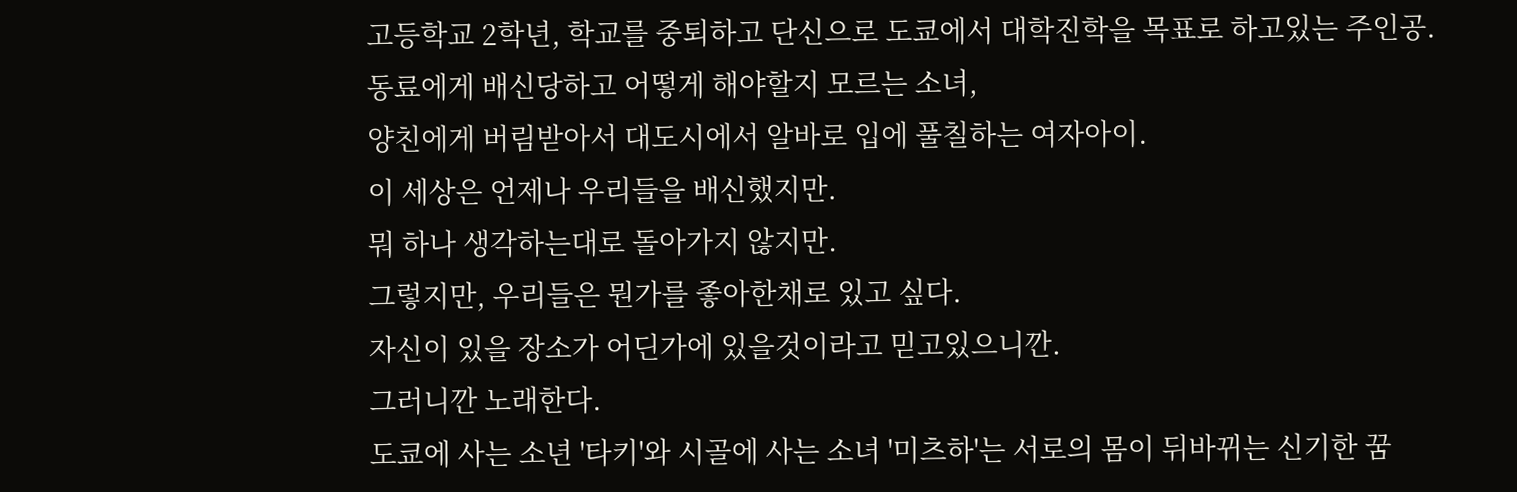고등학교 2학년, 학교를 중퇴하고 단신으로 도쿄에서 대학진학을 목표로 하고있는 주인공.
동료에게 배신당하고 어떻게 해야할지 모르는 소녀,
양친에게 버림받아서 대도시에서 알바로 입에 풀칠하는 여자아이.
이 세상은 언제나 우리들을 배신했지만.
뭐 하나 생각하는대로 돌아가지 않지만.
그렇지만, 우리들은 뭔가를 좋아한채로 있고 싶다.
자신이 있을 장소가 어딘가에 있을것이라고 믿고있으니깐.
그러니깐 노래한다.
도쿄에 사는 소년 '타키'와 시골에 사는 소녀 '미츠하'는 서로의 몸이 뒤바뀌는 신기한 꿈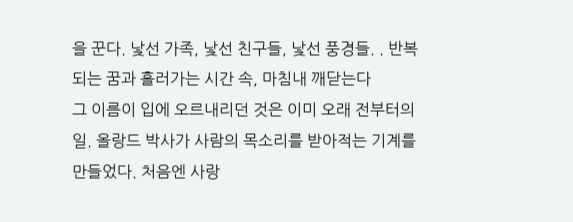을 꾼다. 낯선 가족, 낯선 친구들, 낯선 풍경들. . 반복되는 꿈과 흘러가는 시간 속, 마침내 깨닫는다
그 이름이 입에 오르내리던 것은 이미 오래 전부터의 일. 올랑드 박사가 사람의 목소리를 받아적는 기계를 만들었다. 처음엔 사랑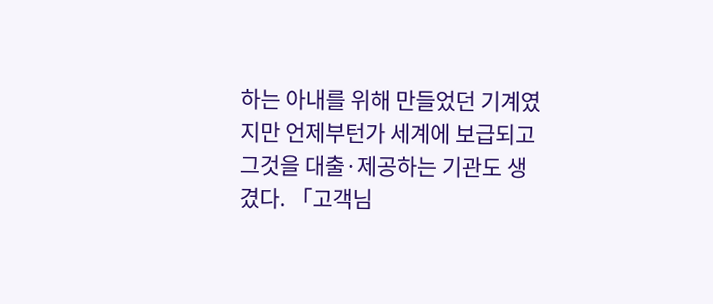하는 아내를 위해 만들었던 기계였지만 언제부턴가 세계에 보급되고 그것을 대출·제공하는 기관도 생겼다. 「고객님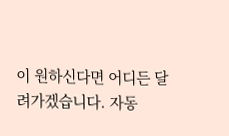이 원하신다면 어디든 달려가겠습니다. 자동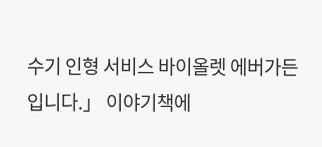수기 인형 서비스 바이올렛 에버가든입니다.」 이야기책에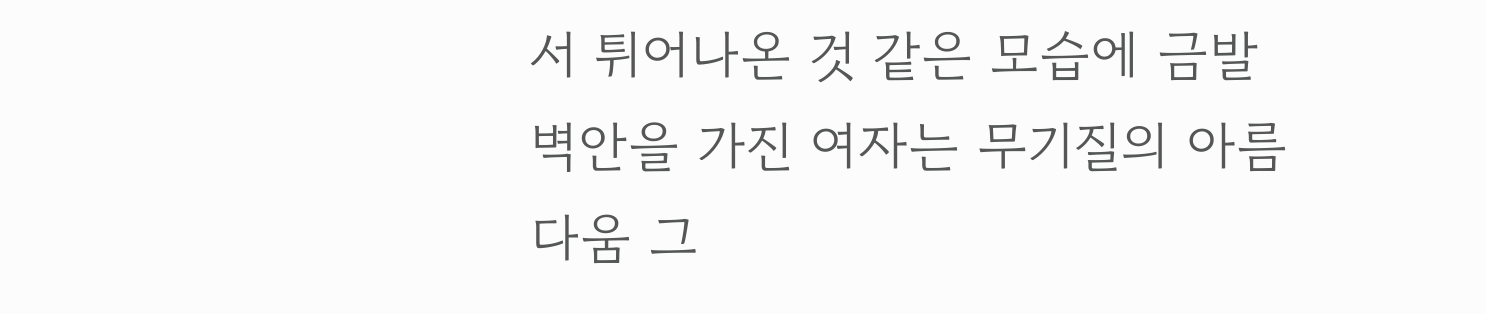서 튀어나온 것 같은 모습에 금발 벽안을 가진 여자는 무기질의 아름다움 그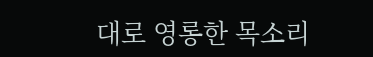대로 영롱한 목소리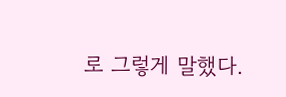로 그렇게 말했다.